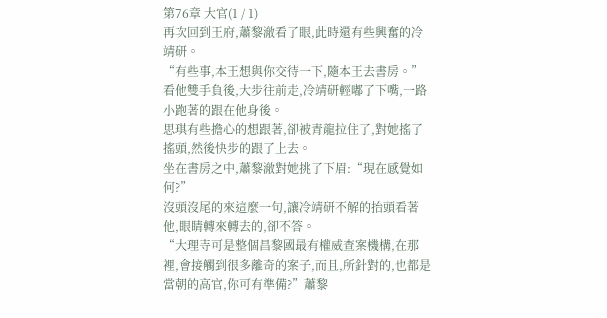第76章 大官(1 / 1)
再次回到王府,蕭黎澈看了眼,此時還有些興奮的冷靖研。
“有些事,本王想與你交待一下,隨本王去書房。”
看他雙手負後,大步往前走,冷靖研輕嘟了下嘴,一路小跑著的跟在他身後。
思琪有些擔心的想跟著,卻被青龍拉住了,對她搖了搖頭,然後快步的跟了上去。
坐在書房之中,蕭黎澈對她挑了下眉:“現在感覺如何?”
沒頭沒尾的來這麼一句,讓冷靖研不解的抬頭看著他,眼睛轉來轉去的,卻不答。
“大理寺可是整個昌黎國最有權威查案機構,在那裡,會接觸到很多離奇的案子,而且,所針對的,也都是當朝的高官,你可有準備?”蕭黎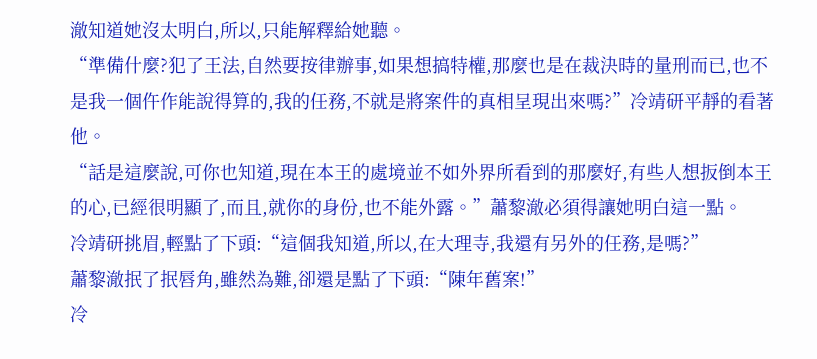澈知道她沒太明白,所以,只能解釋給她聽。
“準備什麼?犯了王法,自然要按律辦事,如果想搞特權,那麼也是在裁決時的量刑而已,也不是我一個仵作能說得算的,我的任務,不就是將案件的真相呈現出來嗎?”冷靖研平靜的看著他。
“話是這麼說,可你也知道,現在本王的處境並不如外界所看到的那麼好,有些人想扳倒本王的心,已經很明顯了,而且,就你的身份,也不能外露。”蕭黎澈必須得讓她明白這一點。
冷靖研挑眉,輕點了下頭:“這個我知道,所以,在大理寺,我還有另外的任務,是嗎?”
蕭黎澈抿了抿唇角,雖然為難,卻還是點了下頭:“陳年舊案!”
冷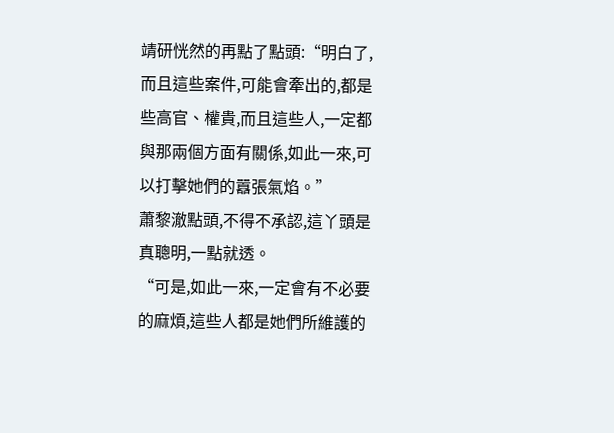靖研恍然的再點了點頭:“明白了,而且這些案件,可能會牽出的,都是些高官、權貴,而且這些人,一定都與那兩個方面有關係,如此一來,可以打擊她們的囂張氣焰。”
蕭黎澈點頭,不得不承認,這丫頭是真聰明,一點就透。
“可是,如此一來,一定會有不必要的麻煩,這些人都是她們所維護的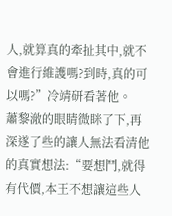人,就算真的牽扯其中,就不會進行維護嗎?到時,真的可以嗎?”冷靖研看著他。
蕭黎澈的眼睛微眯了下,再深遂了些的讓人無法看清他的真實想法:“要想鬥,就得有代價,本王不想讓這些人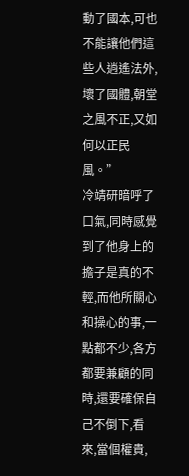動了國本,可也不能讓他們這些人逍遙法外,壞了國體,朝堂之風不正,又如何以正民風。”
冷靖研暗呼了口氣,同時感覺到了他身上的擔子是真的不輕,而他所關心和操心的事,一點都不少,各方都要兼顧的同時,還要確保自己不倒下,看來,當個權貴,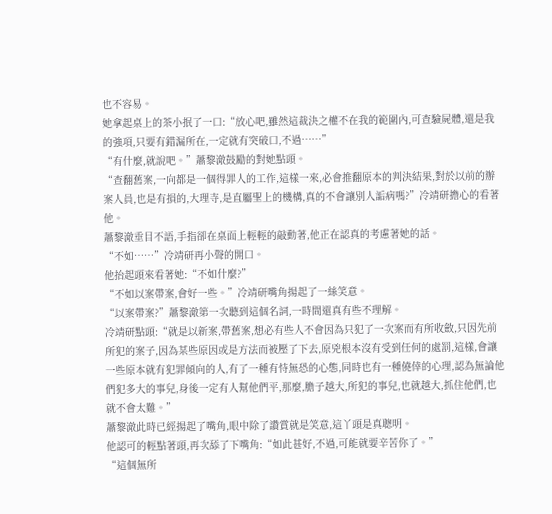也不容易。
她拿起桌上的茶小抿了一口:“放心吧,雖然這裁決之權不在我的範圍內,可查驗屍體,還是我的強項,只要有錯漏所在,一定就有突破口,不過……”
“有什麼,就說吧。”蕭黎澈鼓勵的對她點頭。
“查翻舊案,一向都是一個得罪人的工作,這樣一來,必會推翻原本的判決結果,對於以前的辦案人員,也是有損的,大理寺,是直屬聖上的機構,真的不會讓別人詬病嗎?”冷靖研擔心的看著他。
蕭黎澈垂目不語,手指卻在桌面上輕輕的敲動著,他正在認真的考慮著她的話。
“不如……”冷靖研再小聲的開口。
他抬起頭來看著她:“不如什麼?”
“不如以案帶案,會好一些。”冷靖研嘴角揚起了一絲笑意。
“以案帶案?”蕭黎澈第一次聽到這個名詞,一時間還真有些不理解。
冷靖研點頭:“就是以新案,帶舊案,想必有些人不會因為只犯了一次案而有所收斂,只因先前所犯的案子,因為某些原因或是方法而被壓了下去,原兇根本沒有受到任何的處罰,這樣,會讓一些原本就有犯罪傾向的人,有了一種有恃無恐的心態,同時也有一種僥倖的心理,認為無論他們犯多大的事兒,身後一定有人幫他們平,那麼,膽子越大,所犯的事兒,也就越大,抓住他們,也就不會太難。”
蕭黎澈此時已經揚起了嘴角,眼中除了讚賞就是笑意,這丫頭是真聰明。
他認可的輕點著頭,再次舔了下嘴角:“如此甚好,不過,可能就要辛苦你了。”
“這個無所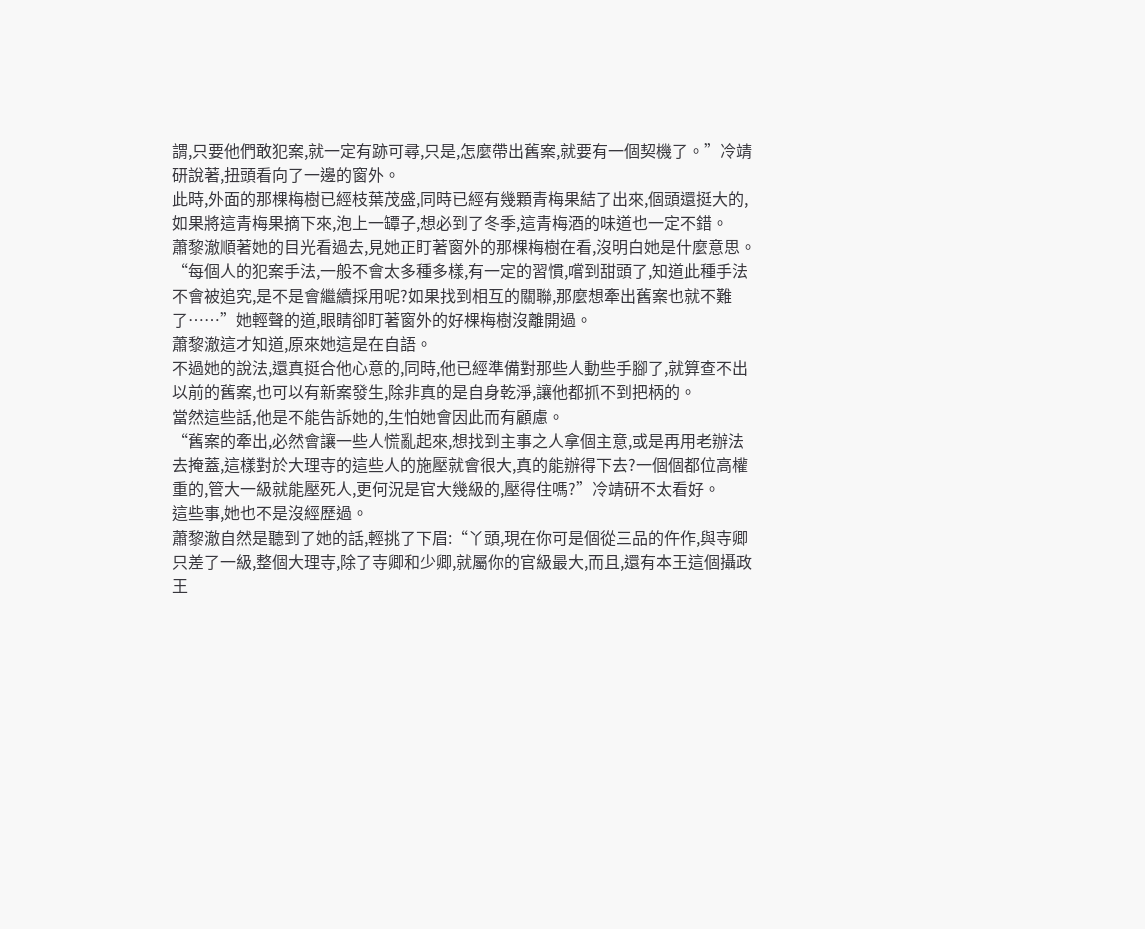謂,只要他們敢犯案,就一定有跡可尋,只是,怎麼帶出舊案,就要有一個契機了。”冷靖研說著,扭頭看向了一邊的窗外。
此時,外面的那棵梅樹已經枝葉茂盛,同時已經有幾顆青梅果結了出來,個頭還挺大的,如果將這青梅果摘下來,泡上一罈子,想必到了冬季,這青梅酒的味道也一定不錯。
蕭黎澈順著她的目光看過去,見她正盯著窗外的那棵梅樹在看,沒明白她是什麼意思。
“每個人的犯案手法,一般不會太多種多樣,有一定的習慣,嚐到甜頭了,知道此種手法不會被追究,是不是會繼續採用呢?如果找到相互的關聯,那麼想牽出舊案也就不難了……”她輕聲的道,眼睛卻盯著窗外的好棵梅樹沒離開過。
蕭黎澈這才知道,原來她這是在自語。
不過她的說法,還真挺合他心意的,同時,他已經準備對那些人動些手腳了,就算查不出以前的舊案,也可以有新案發生,除非真的是自身乾淨,讓他都抓不到把柄的。
當然這些話,他是不能告訴她的,生怕她會因此而有顧慮。
“舊案的牽出,必然會讓一些人慌亂起來,想找到主事之人拿個主意,或是再用老辦法去掩蓋,這樣對於大理寺的這些人的施壓就會很大,真的能辦得下去?一個個都位高權重的,管大一級就能壓死人,更何況是官大幾級的,壓得住嗎?”冷靖研不太看好。
這些事,她也不是沒經歷過。
蕭黎澈自然是聽到了她的話,輕挑了下眉:“丫頭,現在你可是個從三品的仵作,與寺卿只差了一級,整個大理寺,除了寺卿和少卿,就屬你的官級最大,而且,還有本王這個攝政王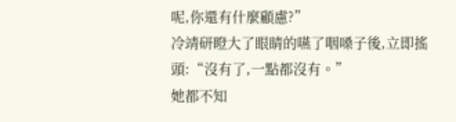呢,你還有什麼顧慮?”
冷靖研瞪大了眼睛的嚥了咽嗓子後,立即搖頭:“沒有了,一點都沒有。”
她都不知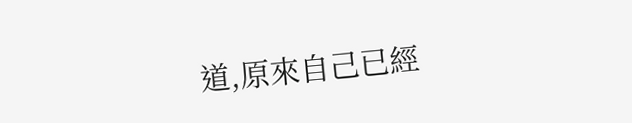道,原來自己已經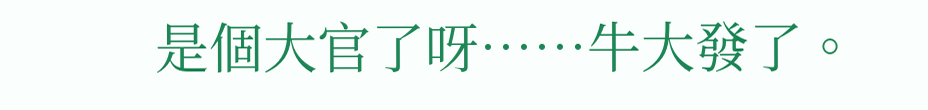是個大官了呀……牛大發了。